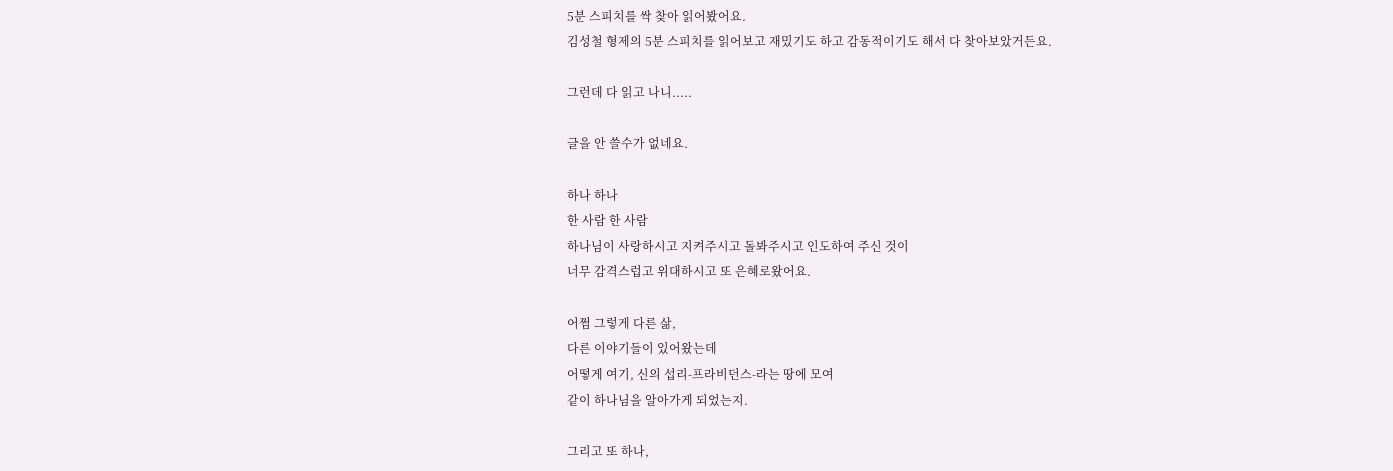5분 스피치를 싹 찾아 읽어봤어요.
김성철 형제의 5분 스피치를 읽어보고 재밌기도 하고 감동적이기도 해서 다 찾아보았거든요.

그런데 다 읽고 나니.....

글을 안 쓸수가 없네요.

하나 하나
한 사람 한 사람
하나님이 사랑하시고 지켜주시고 돌봐주시고 인도하여 주신 것이
너무 감격스럽고 위대하시고 또 은혜로왔어요.

어쩜 그렇게 다른 삶,
다른 이야기들이 있어왔는데
어떻게 여기, 신의 섭리-프라비던스-라는 땅에 모여
같이 하나님을 알아가게 되었는지.

그리고 또 하나,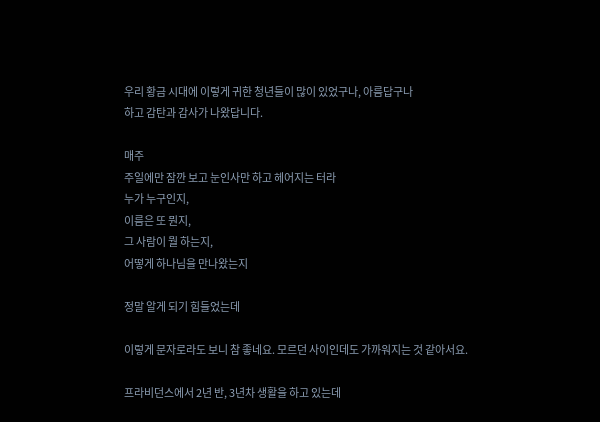우리 황금 시대에 이렇게 귀한 청년들이 많이 있었구나, 아름답구나
하고 감탄과 감사가 나왔답니다.

매주
주일에만 잠깐 보고 눈인사만 하고 헤어지는 터라
누가 누구인지,
이름은 또 뭔지,
그 사람이 뭘 하는지,
어떻게 하나님을 만나왔는지

정말 알게 되기 힘들었는데

이렇게 문자로라도 보니 참 좋네요. 모르던 사이인데도 가까워지는 것 같아서요.

프라비던스에서 2년 반, 3년차 생활을 하고 있는데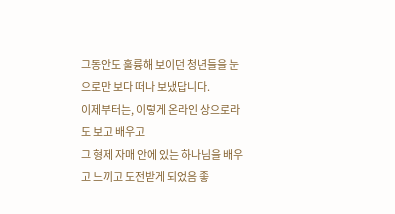그동안도 훌륭해 보이던 청년들을 눈으로만 보다 떠나 보냈답니다.
이제부터는, 이렇게 온라인 상으로라도 보고 배우고
그 형제 자매 안에 있는 하나님을 배우고 느끼고 도전받게 되었음 좋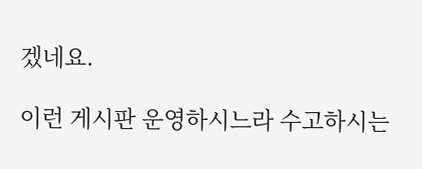겠네요.

이런 게시판 운영하시느라 수고하시는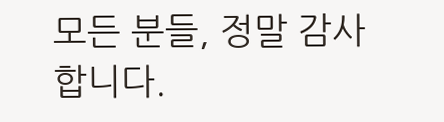모든 분들, 정말 감사합니다.